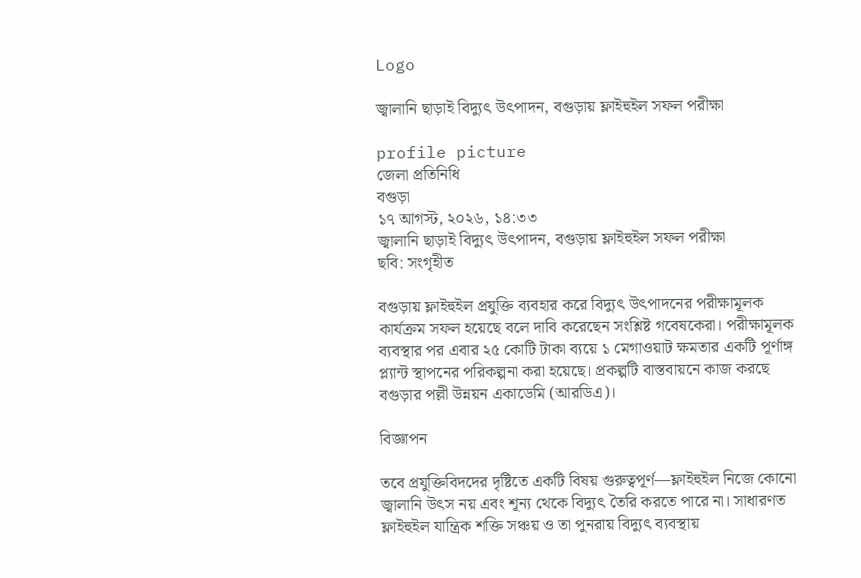Logo

জ্বালানি ছাড়াই বিদ্যুৎ উৎপাদন, বগুড়ায় ফ্লাইহুইল সফল পরীক্ষা

profile picture
জেলা প্রতিনিধি
বগুড়া
১৭ আগস্ট, ২০২৬, ১৪:৩৩
জ্বালানি ছাড়াই বিদ্যুৎ উৎপাদন, বগুড়ায় ফ্লাইহুইল সফল পরীক্ষা
ছবি: সংগৃহীত

বগুড়ায় ফ্লাইহুইল প্রযুক্তি ব্যবহার করে বিদ্যুৎ উৎপাদনের পরীক্ষামূলক কার্যক্রম সফল হয়েছে বলে দাবি করেছেন সংশ্লিষ্ট গবেষকেরা। পরীক্ষামূলক ব্যবস্থার পর এবার ২৫ কোটি টাকা ব্যয়ে ১ মেগাওয়াট ক্ষমতার একটি পূর্ণাঙ্গ প্ল্যান্ট স্থাপনের পরিকল্পনা করা হয়েছে। প্রকল্পটি বাস্তবায়নে কাজ করছে বগুড়ার পল্লী উন্নয়ন একাডেমি (আরডিএ)।

বিজ্ঞাপন

তবে প্রযুক্তিবিদদের দৃষ্টিতে একটি বিষয় গুরুত্বপূর্ণ—ফ্লাইহুইল নিজে কোনো জ্বালানি উৎস নয় এবং শূন্য থেকে বিদ্যুৎ তৈরি করতে পারে না। সাধারণত ফ্লাইহুইল যান্ত্রিক শক্তি সঞ্চয় ও তা পুনরায় বিদ্যুৎ ব্যবস্থায়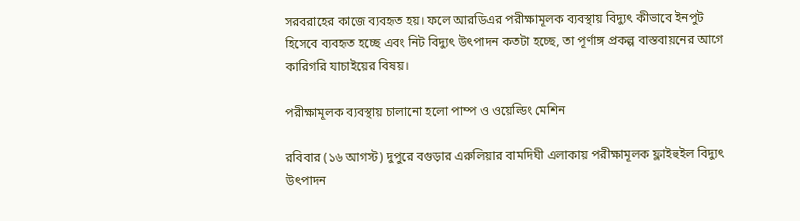সরবরাহের কাজে ব্যবহৃত হয়। ফলে আরডিএর পরীক্ষামূলক ব্যবস্থায় বিদ্যুৎ কীভাবে ইনপুট হিসেবে ব্যবহৃত হচ্ছে এবং নিট বিদ্যুৎ উৎপাদন কতটা হচ্ছে, তা পূর্ণাঙ্গ প্রকল্প বাস্তবায়নের আগে কারিগরি যাচাইয়ের বিষয়।

পরীক্ষামূলক ব্যবস্থায় চালানো হলো পাম্প ও ওয়েল্ডিং মেশিন

রবিবার (১৬ আগস্ট) দুপুরে বগুড়ার এরুলিয়ার বামদিঘী এলাকায় পরীক্ষামূলক ফ্লাইহুইল বিদ্যুৎ উৎপাদন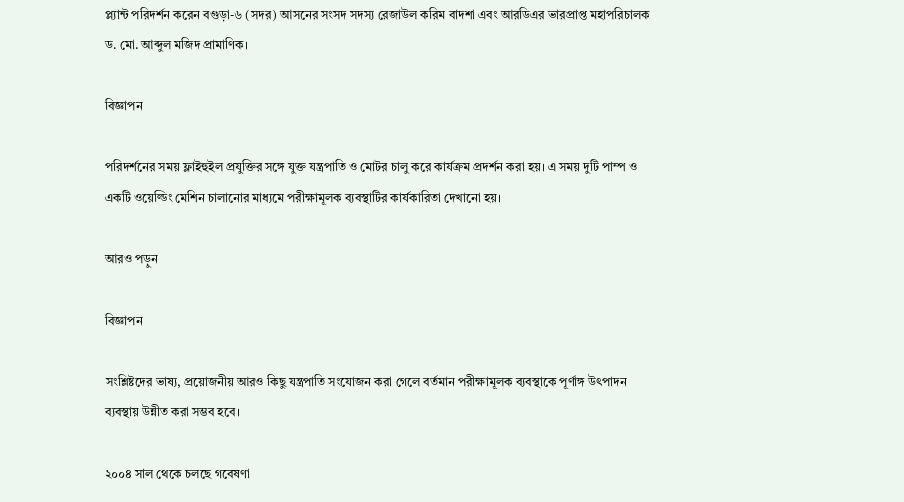প্ল্যান্ট পরিদর্শন করেন বগুড়া-৬ (সদর) আসনের সংসদ সদস্য রেজাউল করিম বাদশা এবং আরডিএর ভারপ্রাপ্ত মহাপরিচালক ড. মো. আব্দুল মজিদ প্রামাণিক।

বিজ্ঞাপন

পরিদর্শনের সময় ফ্লাইহুইল প্রযুক্তির সঙ্গে যুক্ত যন্ত্রপাতি ও মোটর চালু করে কার্যক্রম প্রদর্শন করা হয়। এ সময় দুটি পাম্প ও একটি ওয়েল্ডিং মেশিন চালানোর মাধ্যমে পরীক্ষামূলক ব্যবস্থাটির কার্যকারিতা দেখানো হয়।

আরও পড়ুন

বিজ্ঞাপন

সংশ্লিষ্টদের ভাষ্য, প্রয়োজনীয় আরও কিছু যন্ত্রপাতি সংযোজন করা গেলে বর্তমান পরীক্ষামূলক ব্যবস্থাকে পূর্ণাঙ্গ উৎপাদন ব্যবস্থায় উন্নীত করা সম্ভব হবে।

২০০৪ সাল থেকে চলছে গবেষণা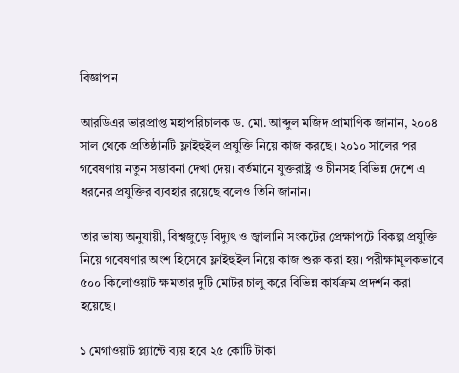বিজ্ঞাপন

আরডিএর ভারপ্রাপ্ত মহাপরিচালক ড. মো. আব্দুল মজিদ প্রামাণিক জানান, ২০০৪ সাল থেকে প্রতিষ্ঠানটি ফ্লাইহুইল প্রযুক্তি নিয়ে কাজ করছে। ২০১০ সালের পর গবেষণায় নতুন সম্ভাবনা দেখা দেয়। বর্তমানে যুক্তরাষ্ট্র ও চীনসহ বিভিন্ন দেশে এ ধরনের প্রযুক্তির ব্যবহার রয়েছে বলেও তিনি জানান।

তার ভাষ্য অনুযায়ী, বিশ্বজুড়ে বিদ্যুৎ ও জ্বালানি সংকটের প্রেক্ষাপটে বিকল্প প্রযুক্তি নিয়ে গবেষণার অংশ হিসেবে ফ্লাইহুইল নিয়ে কাজ শুরু করা হয়। পরীক্ষামূলকভাবে ৫০০ কিলোওয়াট ক্ষমতার দুটি মোটর চালু করে বিভিন্ন কার্যক্রম প্রদর্শন করা হয়েছে।

১ মেগাওয়াট প্ল্যান্টে ব্যয় হবে ২৫ কোটি টাকা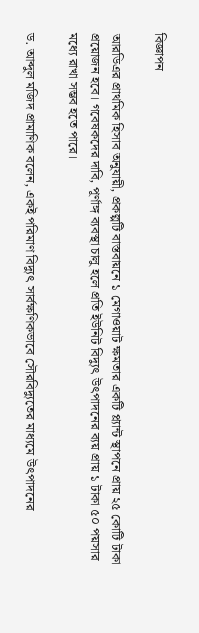বিজ্ঞাপন

আরডিএর প্রাথমিক হিসাব অনুযায়ী, প্রকল্পটি বাস্তবায়নে ১ মেগাওয়াট ক্ষমতার একটি প্ল্যান্ট স্থাপনে প্রায় ২৫ কোটি টাকা প্রয়োজন হবে। গবেষকদের দাবি, পূর্ণাঙ্গ ব্যবস্থা চালু হলে প্রতি ইউনিট বিদ্যুৎ উৎপাদনের ব্যয় প্রায় ১ টাকা ৫০ পয়সার মধ্যে রাখা সম্ভব হতে পারে।

ড. আব্দুল মজিদ প্রামাণিক বলেন, একই পরিমাণ বিদ্যুৎ সার্বক্ষণিকভাবে সৌরবিদ্যুতের মাধ্যমে উৎপাদনের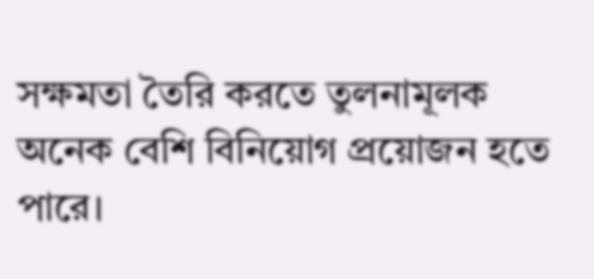সক্ষমতা তৈরি করতে তুলনামূলক অনেক বেশি বিনিয়োগ প্রয়োজন হতে পারে।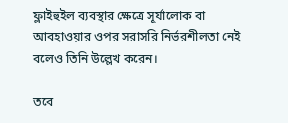ফ্লাইহুইল ব্যবস্থার ক্ষেত্রে সূর্যালোক বা আবহাওয়ার ওপর সরাসরি নির্ভরশীলতা নেই বলেও তিনি উল্লেখ করেন।

তবে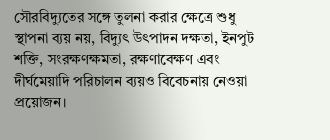সৌরবিদ্যুতের সঙ্গে তুলনা করার ক্ষেত্রে শুধু স্থাপনা ব্যয় নয়, বিদ্যুৎ উৎপাদন দক্ষতা, ইনপুট শক্তি, সংরক্ষণক্ষমতা, রক্ষণাবেক্ষণ এবং দীর্ঘমেয়াদি পরিচালন ব্যয়ও বিবেচনায় নেওয়া প্রয়োজন।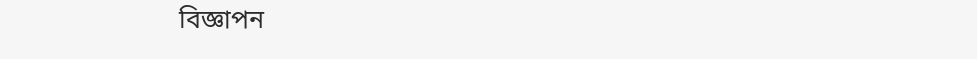বিজ্ঞাপন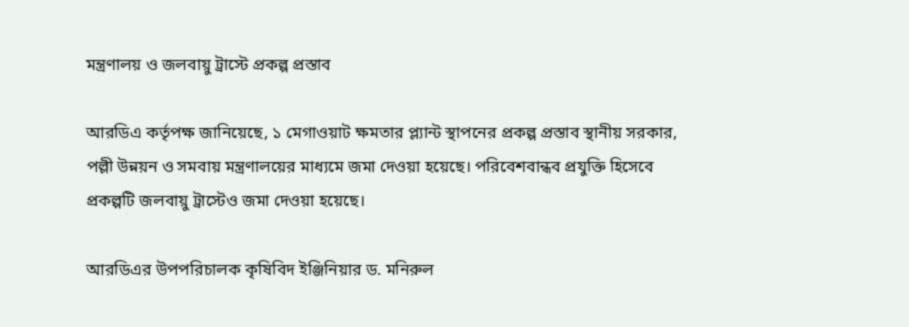মন্ত্রণালয় ও জলবায়ু ট্রাস্টে প্রকল্প প্রস্তাব

আরডিএ কর্তৃপক্ষ জানিয়েছে, ১ মেগাওয়াট ক্ষমতার প্ল্যান্ট স্থাপনের প্রকল্প প্রস্তাব স্থানীয় সরকার, পল্লী উন্নয়ন ও সমবায় মন্ত্রণালয়ের মাধ্যমে জমা দেওয়া হয়েছে। পরিবেশবান্ধব প্রযুক্তি হিসেবে প্রকল্পটি জলবায়ু ট্রাস্টেও জমা দেওয়া হয়েছে।

আরডিএর উপপরিচালক কৃষিবিদ ইঞ্জিনিয়ার ড. মনিরুল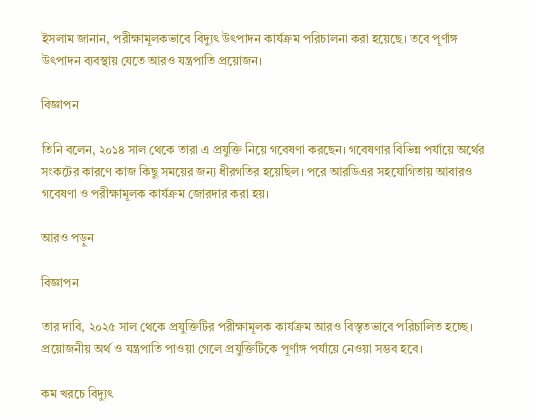ইসলাম জানান, পরীক্ষামূলকভাবে বিদ্যুৎ উৎপাদন কার্যক্রম পরিচালনা করা হয়েছে। তবে পূর্ণাঙ্গ উৎপাদন ব্যবস্থায় যেতে আরও যন্ত্রপাতি প্রয়োজন।

বিজ্ঞাপন

তিনি বলেন, ২০১৪ সাল থেকে তারা এ প্রযুক্তি নিয়ে গবেষণা করছেন। গবেষণার বিভিন্ন পর্যায়ে অর্থের সংকটের কারণে কাজ কিছু সময়ের জন্য ধীরগতির হয়েছিল। পরে আরডিএর সহযোগিতায় আবারও গবেষণা ও পরীক্ষামূলক কার্যক্রম জোরদার করা হয়।

আরও পড়ুন

বিজ্ঞাপন

তার দাবি, ২০২৫ সাল থেকে প্রযুক্তিটির পরীক্ষামূলক কার্যক্রম আরও বিস্তৃতভাবে পরিচালিত হচ্ছে। প্রয়োজনীয় অর্থ ও যন্ত্রপাতি পাওয়া গেলে প্রযুক্তিটিকে পূর্ণাঙ্গ পর্যায়ে নেওয়া সম্ভব হবে।

কম খরচে বিদ্যুৎ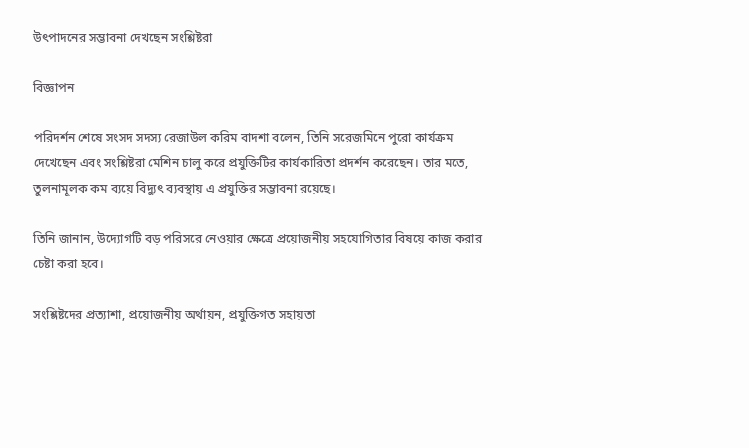উৎপাদনের সম্ভাবনা দেখছেন সংশ্লিষ্টরা

বিজ্ঞাপন

পরিদর্শন শেষে সংসদ সদস্য রেজাউল করিম বাদশা বলেন, তিনি সরেজমিনে পুরো কার্যক্রম দেখেছেন এবং সংশ্লিষ্টরা মেশিন চালু করে প্রযুক্তিটির কার্যকারিতা প্রদর্শন করেছেন। তার মতে, তুলনামূলক কম ব্যয়ে বিদ্যুৎ ব্যবস্থায় এ প্রযুক্তির সম্ভাবনা রয়েছে।

তিনি জানান, উদ্যোগটি বড় পরিসরে নেওয়ার ক্ষেত্রে প্রয়োজনীয় সহযোগিতার বিষয়ে কাজ করার চেষ্টা করা হবে।

সংশ্লিষ্টদের প্রত্যাশা, প্রয়োজনীয় অর্থায়ন, প্রযুক্তিগত সহায়তা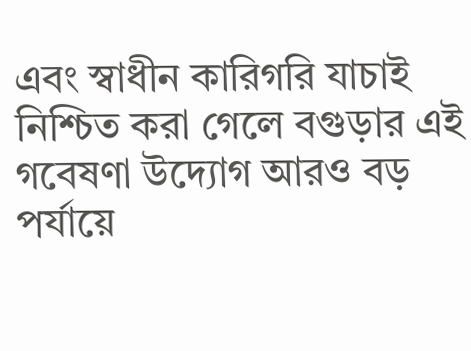এবং স্বাধীন কারিগরি যাচাই নিশ্চিত করা গেলে বগুড়ার এই গবেষণা উদ্যোগ আরও বড় পর্যায়ে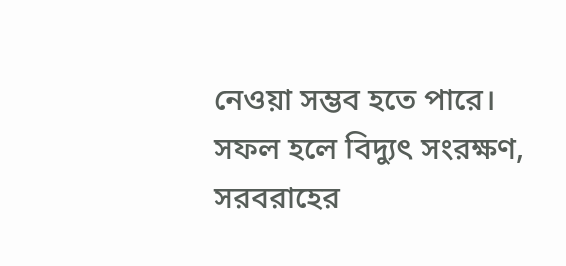নেওয়া সম্ভব হতে পারে। সফল হলে বিদ্যুৎ সংরক্ষণ, সরবরাহের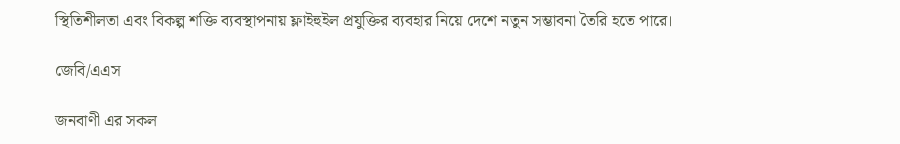স্থিতিশীলতা এবং বিকল্প শক্তি ব্যবস্থাপনায় ফ্লাইহুইল প্রযুক্তির ব্যবহার নিয়ে দেশে নতুন সম্ভাবনা তৈরি হতে পারে।

জেবি/এএস

জনবাণী এর সকল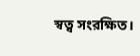স্বত্ব সংরক্ষিত।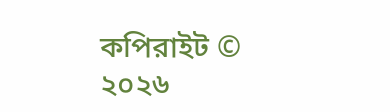কপিরাইট © ২০২৬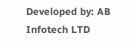Developed by: AB Infotech LTD